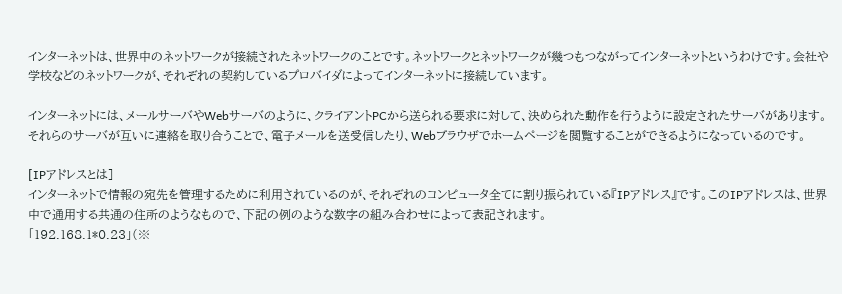インターネットは、世界中のネットワークが接続されたネットワークのことです。ネットワークとネットワークが幾つもつながってインターネットというわけです。会社や学校などのネットワークが、それぞれの契約しているプロバイダによってインターネットに接続しています。

インターネットには、メールサーバやWebサーバのように、クライアントPCから送られる要求に対して、決められた動作を行うように設定されたサーバがあります。それらのサーバが互いに連絡を取り合うことで、電子メールを送受信したり、Webブラウザでホームページを閲覧することができるようになっているのです。

[IPアドレスとは]
インターネットで情報の宛先を管理するために利用されているのが、それぞれのコンピュータ全てに割り振られている『IPアドレス』です。このIPアドレスは、世界中で通用する共通の住所のようなもので、下記の例のような数字の組み合わせによって表記されます。
「192.168.1*0.23」(※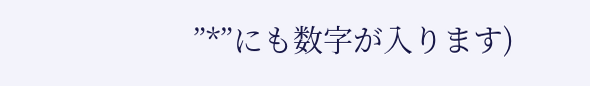”*”にも数字が入ります)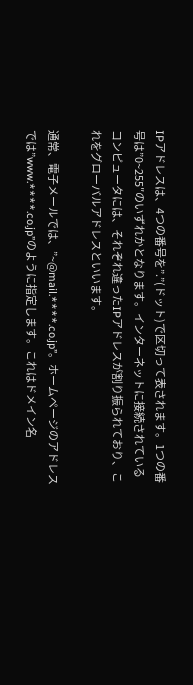IPアドレスは、4つの番号を”.”(ドット)で区切って表されます。1つの番号は”0~255″のいずれかとなります。インターネットに接続されているコンピュータには、それぞれ違ったIPアドレスが割り振られており、これをグローバルアドレスといいます。

通常、電子メールでは、”~@mail.****.co.jp”。ホームページのアドレスでは”www.****.co.jp”のように指定します。これはドメイン名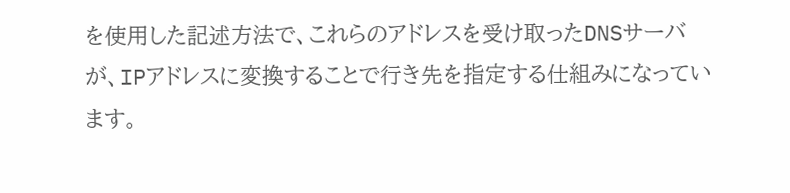を使用した記述方法で、これらのアドレスを受け取ったDNSサーバが、IPアドレスに変換することで行き先を指定する仕組みになっています。